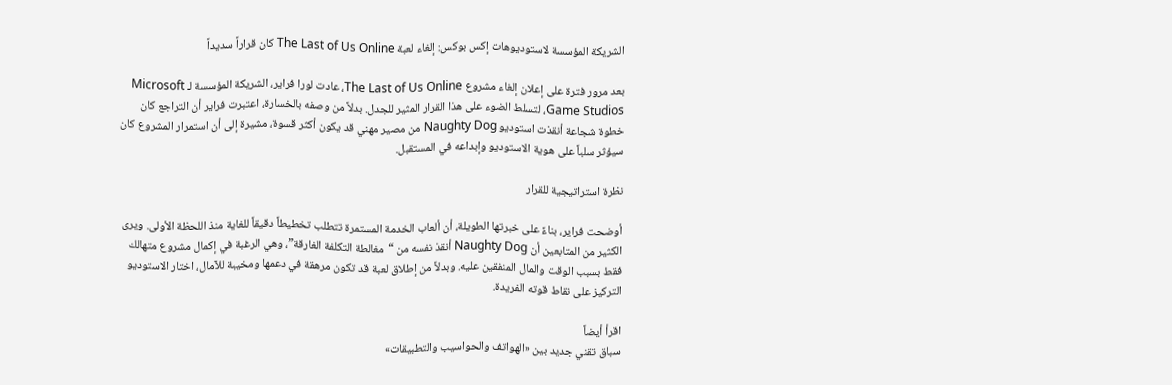الشريكة المؤسسة لاستوديوهات إكس بوكس: إلغاء لعبة The Last of Us Online كان قراراً سديداً

بعد مرور فترة على إعلان إلغاء مشروع The Last of Us Online، عادت لورا فراير، الشريكة المؤسسة لـ Microsoft Game Studios، لتسلط الضوء على هذا القرار المثير للجدل. بدلاً من وصفه بالخسارة، اعتبرت فراير أن التراجع كان خطوة شجاعة أنقذت استوديو Naughty Dog من مصير مهني قد يكون أكثر قسوة، مشيرة إلى أن استمرار المشروع كان سيؤثر سلباً على هوية الاستوديو وإبداعه في المستقبل.

نظرة استراتيجية للقرار

أوضحت فراير، بناءً على خبرتها الطويلة، أن ألعاب الخدمة المستمرة تتطلب تخطيطاً دقيقاً للغاية منذ اللحظة الأولى. ويرى الكثير من المتابعين أن Naughty Dog أنقذ نفسه من “مغالطة التكلفة الغارقة”، وهي الرغبة في إكمال مشروع متهالك فقط بسبب الوقت والمال المنفقين عليه. وبدلاً من إطلاق لعبة قد تكون مرهقة في دعمها ومخيبة للآمال، اختار الاستوديو التركيز على نقاط قوته الفريدة.

اقرأ أيضاً
سباق تقني جديد بين «الهواتف والحواسيب والتطبيقات»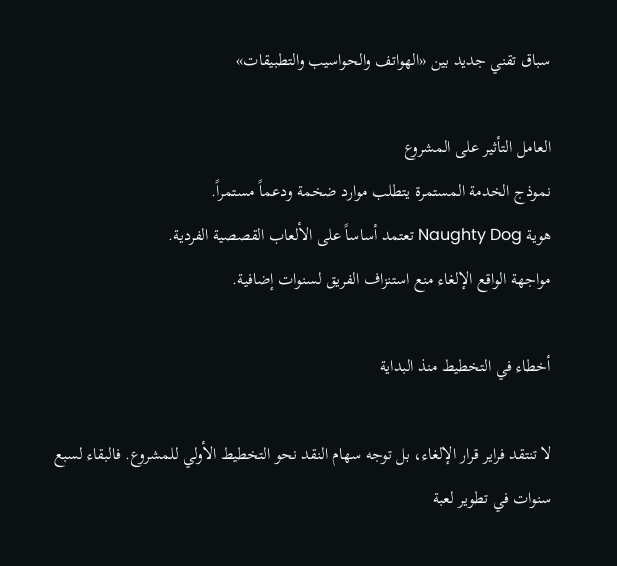سباق تقني جديد بين «الهواتف والحواسيب والتطبيقات»

العامل التأثير على المشروع
نموذج الخدمة المستمرة يتطلب موارد ضخمة ودعماً مستمراً.
هوية Naughty Dog تعتمد أساساً على الألعاب القصصية الفردية.
مواجهة الواقع الإلغاء منع استنزاف الفريق لسنوات إضافية.

أخطاء في التخطيط منذ البداية

لا تنتقد فراير قرار الإلغاء، بل توجه سهام النقد نحو التخطيط الأولي للمشروع. فالبقاء لسبع سنوات في تطوير لعبة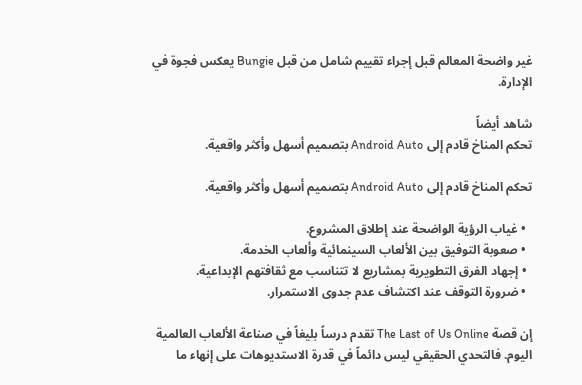غير واضحة المعالم قبل إجراء تقييم شامل من قبل Bungie يعكس فجوة في الإدارة.

شاهد أيضاً
تحكم المناخ قادم إلى Android Auto بتصميم أسهل وأكثر واقعية.

تحكم المناخ قادم إلى Android Auto بتصميم أسهل وأكثر واقعية.

  • غياب الرؤية الواضحة عند إطلاق المشروع.
  • صعوبة التوفيق بين الألعاب السينمائية وألعاب الخدمة.
  • إجهاد الفرق التطويرية بمشاريع لا تتناسب مع ثقافتهم الإبداعية.
  • ضرورة التوقف عند اكتشاف عدم جدوى الاستمرار.

إن قصة The Last of Us Online تقدم درساً بليغاً في صناعة الألعاب العالمية اليوم. فالتحدي الحقيقي ليس دائماً في قدرة الاستديوهات على إنهاء ما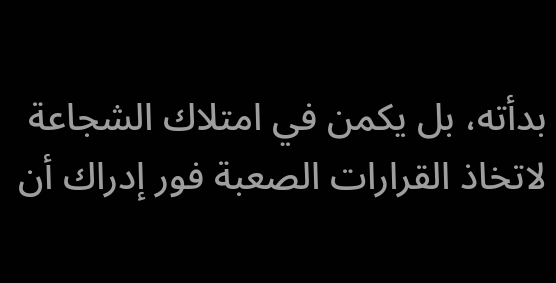بدأته، بل يكمن في امتلاك الشجاعة لاتخاذ القرارات الصعبة فور إدراك أن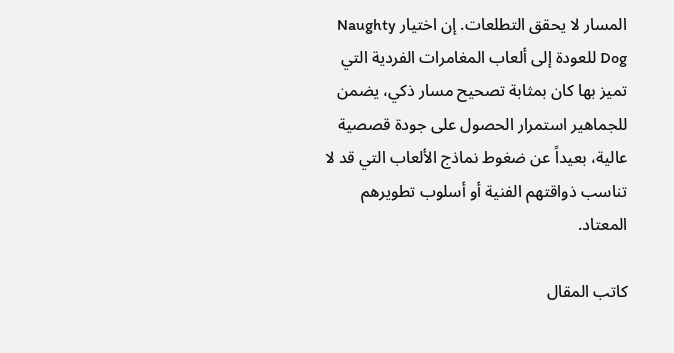المسار لا يحقق التطلعات. إن اختيار Naughty Dog للعودة إلى ألعاب المغامرات الفردية التي تميز بها كان بمثابة تصحيح مسار ذكي، يضمن للجماهير استمرار الحصول على جودة قصصية عالية، بعيداً عن ضغوط نماذج الألعاب التي قد لا تناسب ذواقتهم الفنية أو أسلوب تطويرهم المعتاد.

كاتب المقال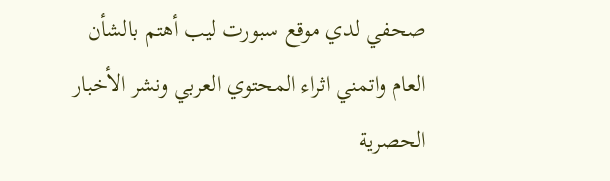صحفي لدي موقع سبورت ليب أهتم بالشأن العام واتمني اثراء المحتوي العربي ونشر الأخبار الحصرية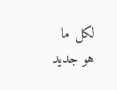لكل ما هو جديد